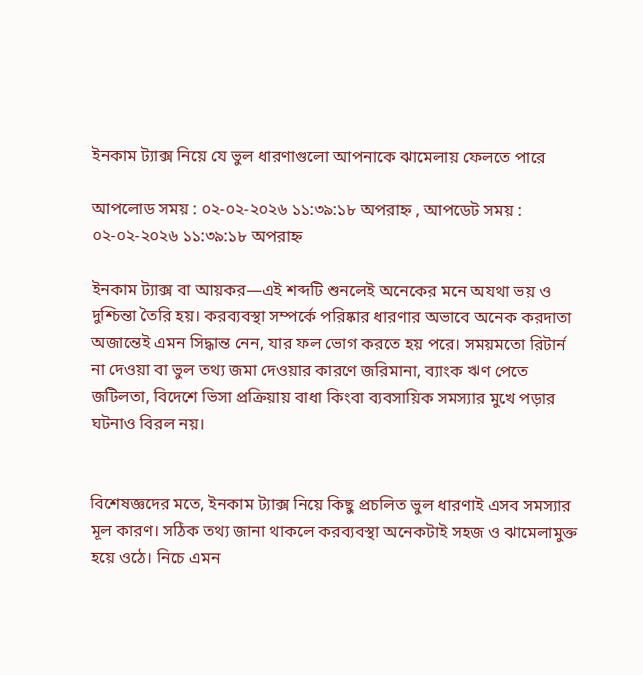ইনকাম ট্যাক্স নিয়ে যে ভুল ধারণাগুলো আপনাকে ঝামেলায় ফেলতে পারে

আপলোড সময় : ০২-০২-২০২৬ ১১:৩৯:১৮ অপরাহ্ন , আপডেট সময় : ০২-০২-২০২৬ ১১:৩৯:১৮ অপরাহ্ন

ইনকাম ট্যাক্স বা আয়কর—এই শব্দটি শুনলেই অনেকের মনে অযথা ভয় ও দুশ্চিন্তা তৈরি হয়। করব্যবস্থা সম্পর্কে পরিষ্কার ধারণার অভাবে অনেক করদাতা অজান্তেই এমন সিদ্ধান্ত নেন, যার ফল ভোগ করতে হয় পরে। সময়মতো রিটার্ন না দেওয়া বা ভুল তথ্য জমা দেওয়ার কারণে জরিমানা, ব্যাংক ঋণ পেতে জটিলতা, বিদেশে ভিসা প্রক্রিয়ায় বাধা কিংবা ব্যবসায়িক সমস্যার মুখে পড়ার ঘটনাও বিরল নয়।


বিশেষজ্ঞদের মতে, ইনকাম ট্যাক্স নিয়ে কিছু প্রচলিত ভুল ধারণাই এসব সমস্যার মূল কারণ। সঠিক তথ্য জানা থাকলে করব্যবস্থা অনেকটাই সহজ ও ঝামেলামুক্ত হয়ে ওঠে। নিচে এমন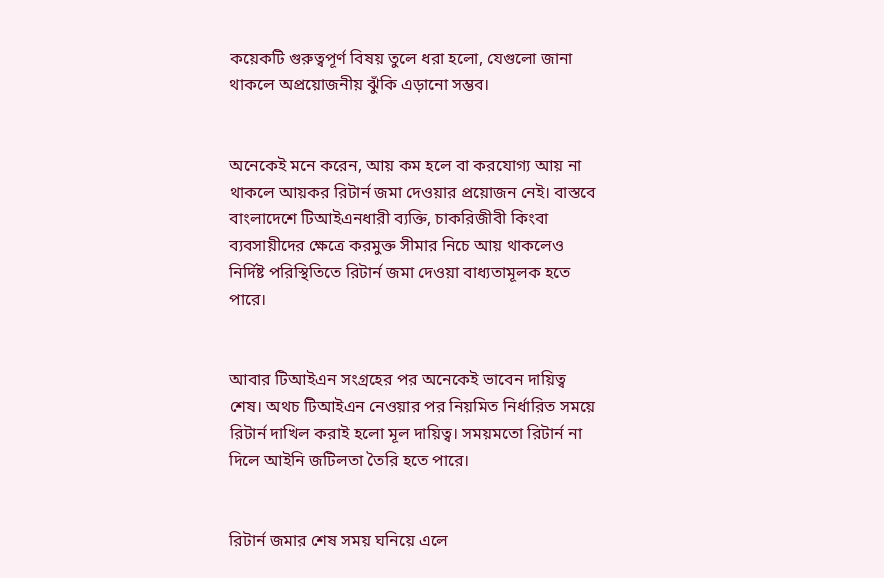কয়েকটি গুরুত্বপূর্ণ বিষয় তুলে ধরা হলো, যেগুলো জানা থাকলে অপ্রয়োজনীয় ঝুঁকি এড়ানো সম্ভব।


অনেকেই মনে করেন, আয় কম হলে বা করযোগ্য আয় না থাকলে আয়কর রিটার্ন জমা দেওয়ার প্রয়োজন নেই। বাস্তবে বাংলাদেশে টিআইএনধারী ব্যক্তি, চাকরিজীবী কিংবা ব্যবসায়ীদের ক্ষেত্রে করমুক্ত সীমার নিচে আয় থাকলেও নির্দিষ্ট পরিস্থিতিতে রিটার্ন জমা দেওয়া বাধ্যতামূলক হতে পারে।


আবার টিআইএন সংগ্রহের পর অনেকেই ভাবেন দায়িত্ব শেষ। অথচ টিআইএন নেওয়ার পর নিয়মিত নির্ধারিত সময়ে রিটার্ন দাখিল করাই হলো মূল দায়িত্ব। সময়মতো রিটার্ন না দিলে আইনি জটিলতা তৈরি হতে পারে।


রিটার্ন জমার শেষ সময় ঘনিয়ে এলে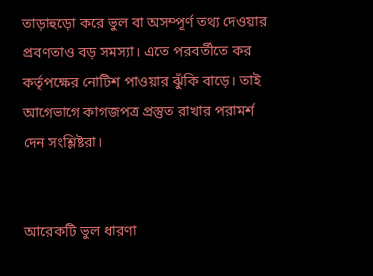তাড়াহুড়ো করে ভুল বা অসম্পূর্ণ তথ্য দেওয়ার প্রবণতাও বড় সমস্যা। এতে পরবর্তীতে কর কর্তৃপক্ষের নোটিশ পাওয়ার ঝুঁকি বাড়ে। তাই আগেভাগে কাগজপত্র প্রস্তুত রাখার পরামর্শ দেন সংশ্লিষ্টরা।


আরেকটি ভুল ধারণা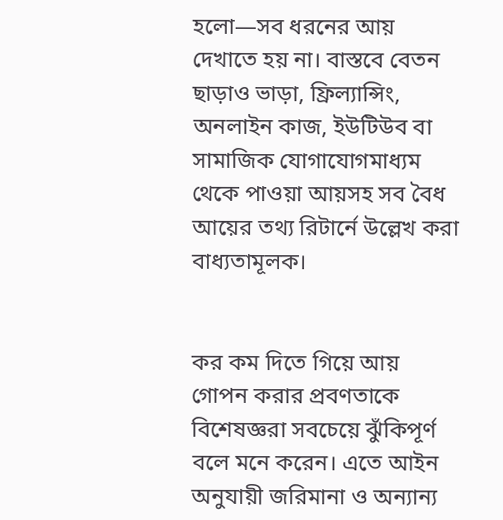হলো—সব ধরনের আয় দেখাতে হয় না। বাস্তবে বেতন ছাড়াও ভাড়া, ফ্রিল্যান্সিং, অনলাইন কাজ, ইউটিউব বা সামাজিক যোগাযোগমাধ্যম থেকে পাওয়া আয়সহ সব বৈধ আয়ের তথ্য রিটার্নে উল্লেখ করা বাধ্যতামূলক।


কর কম দিতে গিয়ে আয় গোপন করার প্রবণতাকে বিশেষজ্ঞরা সবচেয়ে ঝুঁকিপূর্ণ বলে মনে করেন। এতে আইন অনুযায়ী জরিমানা ও অন্যান্য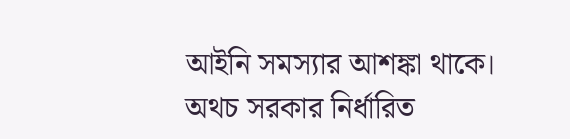আইনি সমস্যার আশঙ্কা থাকে। অথচ সরকার নির্ধারিত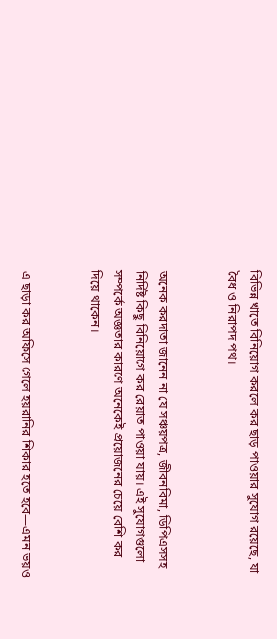বিভিন্ন খাতে বিনিয়োগ করলে কর ছাড় পাওয়ার সুযোগ রয়েছে, যা বৈধ ও নিরাপদ পথ।


অনেক করদাতা জানেন না যে সঞ্চয়পত্র, জীবনবিমা, ডিপিএসসহ নির্দিষ্ট কিছু বিনিয়োগে কর রেয়াত পাওয়া যায়। এই সুযোগগুলো সম্পর্কে অজ্ঞতার কারণে অনেকেই প্রয়োজনের চেয়ে বেশি কর দিয়ে থাকেন।


এ ছাড়া কর অফিসে গেলে হয়রানির শিকার হতে হবে—এমন ভয়ও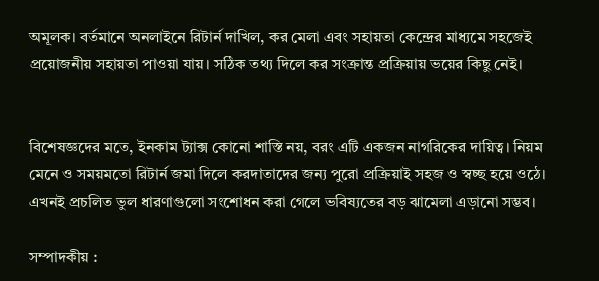অমূলক। বর্তমানে অনলাইনে রিটার্ন দাখিল, কর মেলা এবং সহায়তা কেন্দ্রের মাধ্যমে সহজেই প্রয়োজনীয় সহায়তা পাওয়া যায়। সঠিক তথ্য দিলে কর সংক্রান্ত প্রক্রিয়ায় ভয়ের কিছু নেই।


বিশেষজ্ঞদের মতে, ইনকাম ট্যাক্স কোনো শাস্তি নয়, বরং এটি একজন নাগরিকের দায়িত্ব। নিয়ম মেনে ও সময়মতো রিটার্ন জমা দিলে করদাতাদের জন্য পুরো প্রক্রিয়াই সহজ ও স্বচ্ছ হয়ে ওঠে। এখনই প্রচলিত ভুল ধারণাগুলো সংশোধন করা গেলে ভবিষ্যতের বড় ঝামেলা এড়ানো সম্ভব।

সম্পাদকীয় :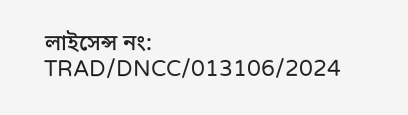লাইসেন্স নং: TRAD/DNCC/013106/2024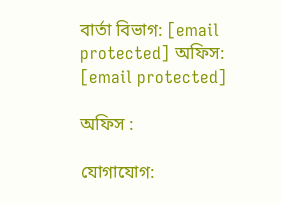বার্তা বিভাগ: [email protected] অফিস: [email protected]

অফিস :

যোগাযোগ: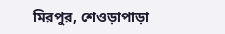মিরপুর, শেওড়াপাড়া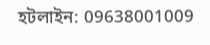হটলাইন: 09638001009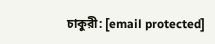চাকুরী: [email protected]